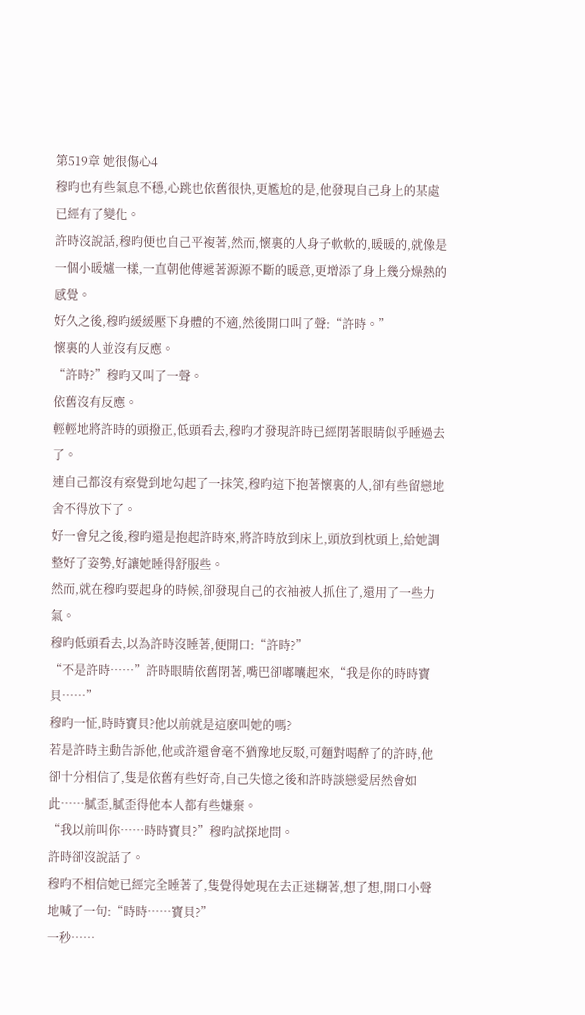第519章 她很傷心4
穆昀也有些氣息不穩,心跳也依舊很快,更尷尬的是,他發現自己身上的某處已經有了變化。
許時沒說話,穆昀便也自己平複著,然而,懷裏的人身子軟軟的,暖暖的,就像是一個小暖爐一樣,一直朝他傳遞著源源不斷的暖意,更增添了身上幾分燥熱的感覺。
好久之後,穆昀緩緩壓下身體的不適,然後開口叫了聲:“許時。”
懷裏的人並沒有反應。
“許時?”穆昀又叫了一聲。
依舊沒有反應。
輕輕地將許時的頭撥正,低頭看去,穆昀才發現許時已經閉著眼睛似乎睡過去了。
連自己都沒有察覺到地勾起了一抹笑,穆昀這下抱著懷裏的人,卻有些留戀地舍不得放下了。
好一會兒之後,穆昀還是抱起許時來,將許時放到床上,頭放到枕頭上,給她調整好了姿勢,好讓她睡得舒服些。
然而,就在穆昀要起身的時候,卻發現自己的衣袖被人抓住了,還用了一些力氣。
穆昀低頭看去,以為許時沒睡著,便開口:“許時?”
“不是許時……”許時眼睛依舊閉著,嘴巴卻嘟囔起來,“我是你的時時寶貝……”
穆昀一怔,時時寶貝?他以前就是這麽叫她的嗎?
若是許時主動告訴他,他或許還會毫不猶豫地反駁,可麵對喝醉了的許時,他卻十分相信了,隻是依舊有些好奇,自己失憶之後和許時談戀愛居然會如此……膩歪,膩歪得他本人都有些嫌棄。
“我以前叫你……時時寶貝?”穆昀試探地問。
許時卻沒說話了。
穆昀不相信她已經完全睡著了,隻覺得她現在去正迷糊著,想了想,開口小聲地喊了一句:“時時……寶貝?”
一秒……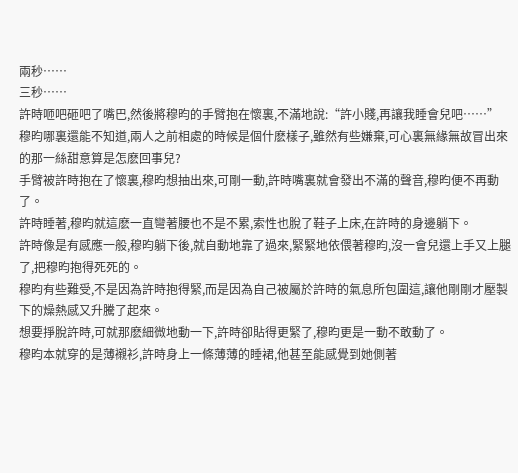兩秒……
三秒……
許時咂吧砸吧了嘴巴,然後將穆昀的手臂抱在懷裏,不滿地說:“許小賤,再讓我睡會兒吧……”
穆昀哪裏還能不知道,兩人之前相處的時候是個什麽樣子,雖然有些嫌棄,可心裏無緣無故冒出來的那一絲甜意算是怎麽回事兒?
手臂被許時抱在了懷裏,穆昀想抽出來,可剛一動,許時嘴裏就會發出不滿的聲音,穆昀便不再動了。
許時睡著,穆昀就這麽一直彎著腰也不是不累,索性也脫了鞋子上床,在許時的身邊躺下。
許時像是有感應一般,穆昀躺下後,就自動地靠了過來,緊緊地依偎著穆昀,沒一會兒還上手又上腿了,把穆昀抱得死死的。
穆昀有些難受,不是因為許時抱得緊,而是因為自己被屬於許時的氣息所包圍這,讓他剛剛才壓製下的燥熱感又升騰了起來。
想要掙脫許時,可就那麽細微地動一下,許時卻貼得更緊了,穆昀更是一動不敢動了。
穆昀本就穿的是薄襯衫,許時身上一條薄薄的睡裙,他甚至能感覺到她側著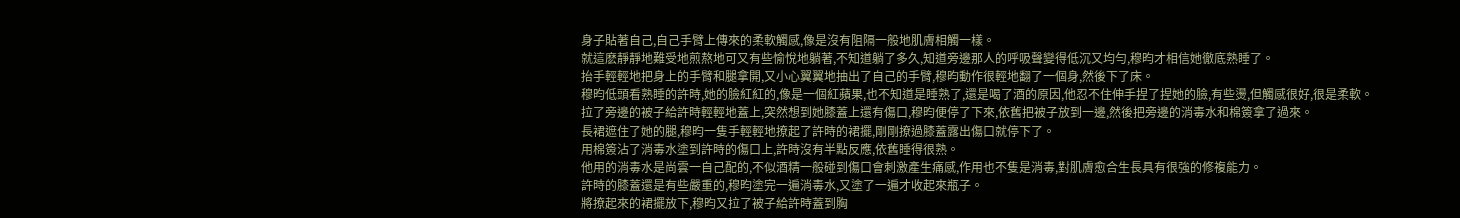身子貼著自己,自己手臂上傳來的柔軟觸感,像是沒有阻隔一般地肌膚相觸一樣。
就這麽靜靜地難受地煎熬地可又有些愉悅地躺著,不知道躺了多久,知道旁邊那人的呼吸聲變得低沉又均勻,穆昀才相信她徹底熟睡了。
抬手輕輕地把身上的手臂和腿拿開,又小心翼翼地抽出了自己的手臂,穆昀動作很輕地翻了一個身,然後下了床。
穆昀低頭看熟睡的許時,她的臉紅紅的,像是一個紅蘋果,也不知道是睡熟了,還是喝了酒的原因,他忍不住伸手捏了捏她的臉,有些燙,但觸感很好,很是柔軟。
拉了旁邊的被子給許時輕輕地蓋上,突然想到她膝蓋上還有傷口,穆昀便停了下來,依舊把被子放到一邊,然後把旁邊的消毒水和棉簽拿了過來。
長裙遮住了她的腿,穆昀一隻手輕輕地撩起了許時的裙擺,剛剛撩過膝蓋露出傷口就停下了。
用棉簽沾了消毒水塗到許時的傷口上,許時沒有半點反應,依舊睡得很熟。
他用的消毒水是尚雲一自己配的,不似酒精一般碰到傷口會刺激產生痛感,作用也不隻是消毒,對肌膚愈合生長具有很強的修複能力。
許時的膝蓋還是有些嚴重的,穆昀塗完一遍消毒水,又塗了一遍才收起來瓶子。
將撩起來的裙擺放下,穆昀又拉了被子給許時蓋到胸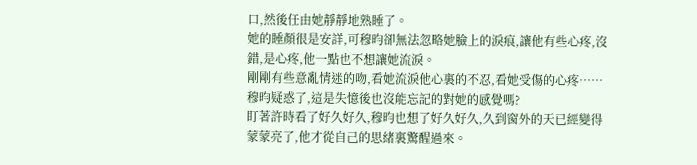口,然後任由她靜靜地熟睡了。
她的睡顏很是安詳,可穆昀卻無法忽略她臉上的淚痕,讓他有些心疼,沒錯,是心疼,他一點也不想讓她流淚。
剛剛有些意亂情迷的吻,看她流淚他心裏的不忍,看她受傷的心疼……穆昀疑惑了,這是失憶後也沒能忘記的對她的感覺嗎?
盯著許時看了好久好久,穆昀也想了好久好久,久到窗外的天已經變得蒙蒙亮了,他才從自己的思緒裏驚醒過來。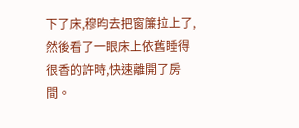下了床,穆昀去把窗簾拉上了,然後看了一眼床上依舊睡得很香的許時,快速離開了房間。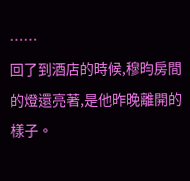……
回了到酒店的時候,穆昀房間的燈還亮著,是他昨晚離開的樣子。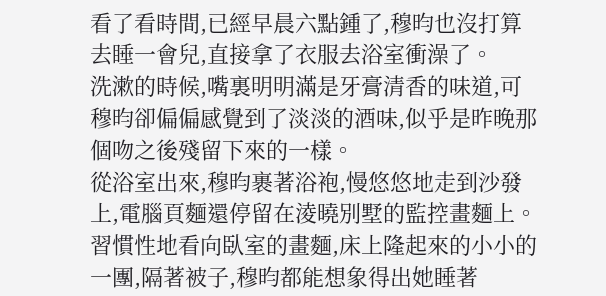看了看時間,已經早晨六點鍾了,穆昀也沒打算去睡一會兒,直接拿了衣服去浴室衝澡了。
洗漱的時候,嘴裏明明滿是牙膏清香的味道,可穆昀卻偏偏感覺到了淡淡的酒味,似乎是昨晚那個吻之後殘留下來的一樣。
從浴室出來,穆昀裹著浴袍,慢悠悠地走到沙發上,電腦頁麵還停留在淩曉別墅的監控畫麵上。
習慣性地看向臥室的畫麵,床上隆起來的小小的一團,隔著被子,穆昀都能想象得出她睡著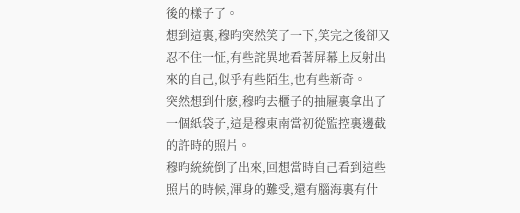後的樣子了。
想到這裏,穆昀突然笑了一下,笑完之後卻又忍不住一怔,有些詫異地看著屏幕上反射出來的自己,似乎有些陌生,也有些新奇。
突然想到什麽,穆昀去櫃子的抽屜裏拿出了一個紙袋子,這是穆東南當初從監控裏邊截的許時的照片。
穆昀統統倒了出來,回想當時自己看到這些照片的時候,渾身的難受,還有腦海裏有什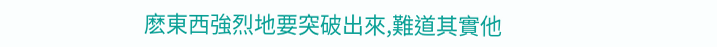麽東西強烈地要突破出來,難道其實他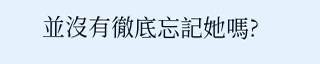並沒有徹底忘記她嗎?